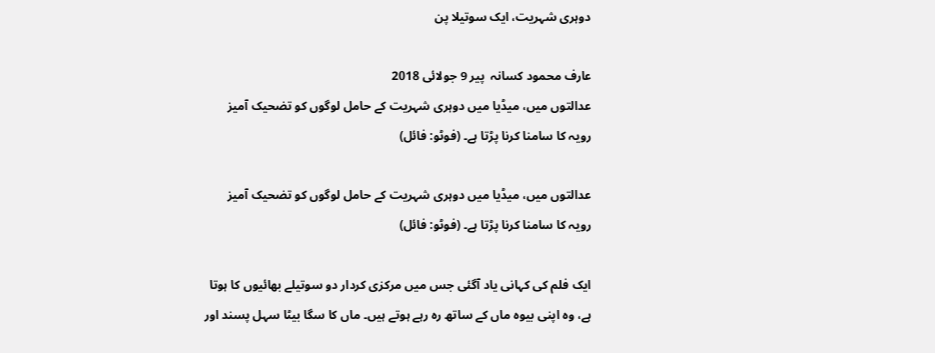دوہری شہریت، ایک سوتیلا پن

عارف محمود کسانہ  پير 9 جولائی 2018
عدالتوں میں، میڈیا میں دوہری شہریت کے حامل لوگوں کو تضحیک آمیز رویہ کا سامنا کرنا پڑتا ہے۔ (فوٹو: فائل)

عدالتوں میں، میڈیا میں دوہری شہریت کے حامل لوگوں کو تضحیک آمیز رویہ کا سامنا کرنا پڑتا ہے۔ (فوٹو: فائل)

ایک فلم کی کہانی یاد آگئی جس میں مرکزی کردار دو سوتیلے بھائیوں کا ہوتا ہے، وہ اپنی بیوہ ماں کے ساتھ رہ رہے ہوتے ہیں۔ ماں کا سگا بیٹا سہل پسند اور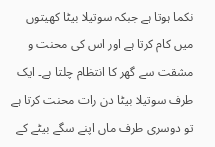نکما ہوتا ہے جبکہ سوتیلا بیٹا کھیتوں میں کام کرتا ہے اور اس کی محنت و مشقت سے گھر کا انتظام چلتا ہے۔ ایک طرف سوتیلا بیٹا دن رات محنت کرتا ہے تو دوسری طرف ماں اپنے سگے بیٹے کے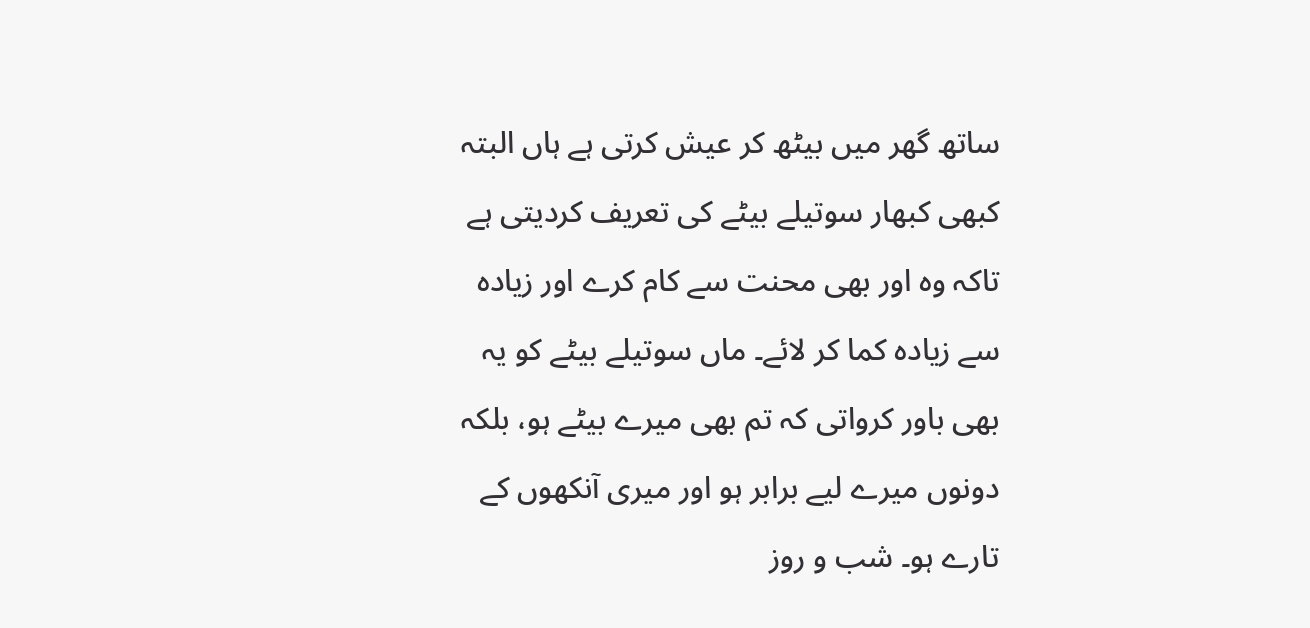ساتھ گھر میں بیٹھ کر عیش کرتی ہے ہاں البتہ کبھی کبھار سوتیلے بیٹے کی تعریف کردیتی ہے تاکہ وہ اور بھی محنت سے کام کرے اور زیادہ سے زیادہ کما کر لائے۔ ماں سوتیلے بیٹے کو یہ بھی باور کرواتی کہ تم بھی میرے بیٹے ہو، بلکہ دونوں میرے لیے برابر ہو اور میری آنکھوں کے تارے ہو۔ شب و روز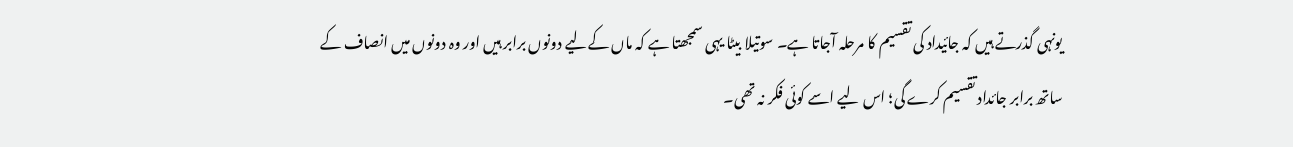یونہی گذرتے ہیں کہ جائیداد کی تقسیم کا مرحلہ آجاتا ہے۔ سوتیلا بیٹا یہی سمجھتا ہے کہ ماں کےلیے دونوں برابر ہیں اور وہ دونوں میں انصاف کے ساتھ برابر جائداد تقسیم کرے گی؛ اس لیے اسے کوئی فکر نہ تھی۔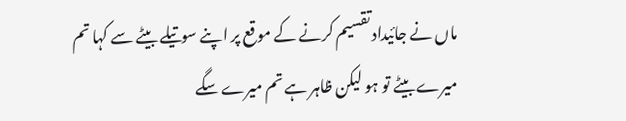ماں نے جائیداد تقسیم کرنے کے موقع پر اپنے سوتیلے بیٹے سے کہا تم میرے بیٹے تو ہو لیکن ظاہر ہے تم میرے سگے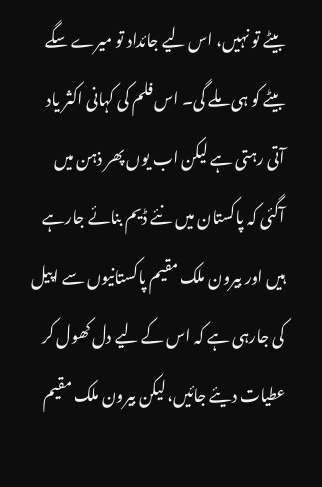بیٹے تو نہیں، اس لیے جائداد تو میرے سگے بیٹے کو ہی ملے گی۔ اس فلم کی کہانی اکثر یاد آتی رہتی ہے لیکن اب یوں پھر ذہن میں آگئی کہ پاکستان میں نئے ڈیم بنائے جارہے ہیں اور بیرون ملک مقیم پاکستانیوں سے اپیل کی جارہی ہے کہ اس کے لیے دل کھول کر عطیات دیئے جائیں، لیکن بیرون ملک مقیم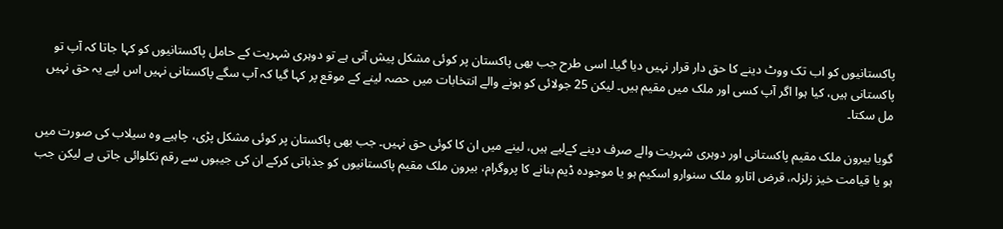پاکستانیوں کو اب تک ووٹ دینے کا حق دار قرار نہیں دیا گیا۔ اسی طرح جب بھی پاکستان پر کوئی مشکل پیش آتی ہے تو دوہری شہریت کے حامل پاکستانیوں کو کہا جاتا کہ آپ تو پاکستانی ہیں، کیا ہوا اگر آپ کسی اور ملک میں مقیم ہیں۔ لیکن 25 جولائی کو ہونے والے انتخابات میں حصہ لینے کے موقع پر کہا گیا کہ آپ سگے پاکستانی نہیں اس لیے یہ حق نہیں مل سکتا۔

گویا بیرون ملک مقیم پاکستانی اور دوہری شہریت والے صرف دینے کےلیے ہیں، لینے میں ان کا کوئی حق نہیں۔ جب بھی پاکستان پر کوئی مشکل پڑی، چاہیے وہ سیلاب کی صورت میں ہو یا قیامت خیز زلزلہ، قرض اتارو ملک سنوارو اسکیم ہو یا موجودہ ڈیم بنانے کا پروگرام، بیرون ملک مقیم پاکستانیوں کو جذباتی کرکے ان کی جیبوں سے رقم نکلوائی جاتی ہے لیکن جب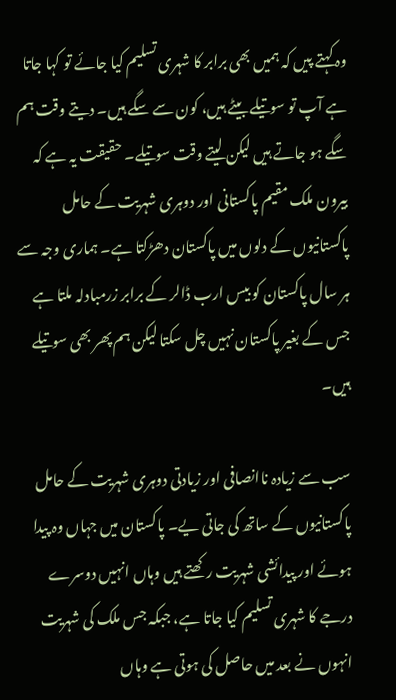وہ کہتے پیں کہ ہمیں بھی برابر کا شہری تسلیم کیا جائے تو کہا جاتا ہے آپ تو سوتیلے بیٹے ہیں، کون سے سگے ہیں۔ دیتے وقت ہم سگے ہو جاتے ہیں لیکن لیتے وقت سوتیلے۔ حقیقت یہ ہے کہ بیرون ملک مقیم پاکستانی اور دوہری شہریت کے حامل پاکستانیوں کے دلوں میں پاکستان دھڑکتا ہے۔ ہماری وجہ سے ہر سال پاکستان کو بیس ارب ڈالر کے برابر زرمبادلہ ملتا ہے جس کے بغیر پاکستان نہیں چل سکتا لیکن ہم پھر بھی سوتیلے ہیں۔

سب سے زیادہ ناانصافی اور زیادتی دوہری شہریت کے حامل پاکستانیوں کے ساتھ کی جاتی یے۔ پاکستان میں جہاں وہ پیدا ہوئے اور پیدائشی شہریت رکھتے ہیں وہاں انہیں دوسرے درجے کا شہری تسلیم کیا جاتا ہے، جبکہ جس ملک کی شہریت انہوں نے بعد میں حاصل کی ہوتی ہے وہاں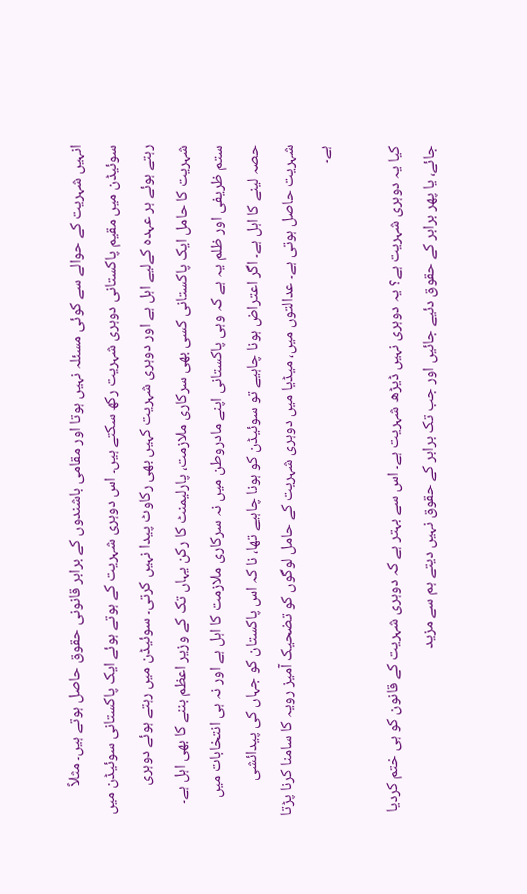انہیں شہریت کے حوالے سے کوئی مسئلہ نہیں ہوتا اور مقامی باشندوں کے برابر قانونی حقوق حاصل ہوتے ہیں۔ مثلاً سوئیڈن میں مقیم پاکستانی دوہری شہریت رکھ سکتے ہیں۔ اس دوہری شہریت کے ہوتے ہوئے ایک پاکستانی سوئیڈن میں رہتے ہوئے ہر عہدہ کےلیے اہل ہے اور دوہری شہریت کہیں بھی رکاوٹ پیدا نہیں کرتی۔ سوئیڈن میں رہتے ہوئے دوہری شہریت کا حامل ایک پاکستانی کسی بھی سرکاری ملازمت، پارلیمنٹ کا رکن یہاں تک کے وزیر اعظم بننے کا بھی اہل ہے۔ ستم ظریفی اور ظلم یہ ہے کہ وہی پاکستانی اپنے مادروطن میں نہ سرکاری ملازمت کا اہل ہے اور نہ ہی انتخابات میں حصہ لینے کا اہل ہے۔ اگر اعتراض ہونا چاہیے تو سوئیڈن کو ہونا چاہیے تھا، نا کہ اس پاکستان کو جہاں کی پیدائشی شہریت حاصل ہوتی ہے۔ عدالتوں میں، میڈیا میں دوہری شہریت کے حامل لوگوں کو تضحیک آمیز رویہ کا سامنا کرنا پڑتا ہے۔

کیا یہ دوہری شہریت ہے؟ یہ دوہری نہیں ڈیڑھ شہریت ہے۔ اس سے بہتر ہے کہ دوہری شہریت کے قانون کو ہی ختم کردیا جائے، یا پھر برابر کے حقوق دئیے جائیں اور جب تک برابر کے حقوق نہیں دیتے ہم سے مزید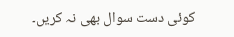کوئی دست سوال بھی نہ کریں۔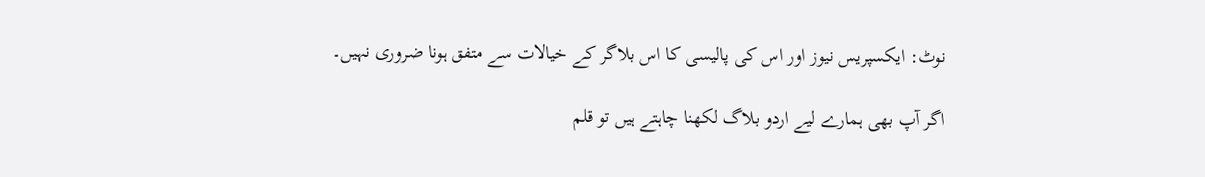نوٹ: ایکسپریس نیوز اور اس کی پالیسی کا اس بلاگر کے خیالات سے متفق ہونا ضروری نہیں۔

اگر آپ بھی ہمارے لیے اردو بلاگ لکھنا چاہتے ہیں تو قلم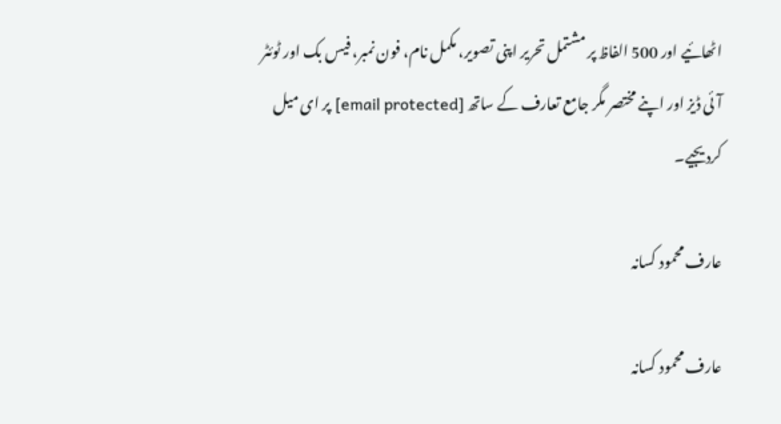اٹھائیے اور 500 الفاظ پر مشتمل تحریر اپنی تصویر، مکمل نام، فون نمبر، فیس بک اور ٹوئٹر آئی ڈیز اور اپنے مختصر مگر جامع تعارف کے ساتھ [email protected] پر ای میل کردیجیے۔

عارف محمود کسانہ

عارف محمود کسانہ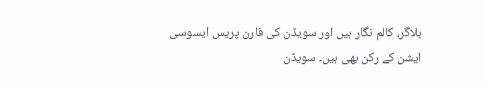بلاگر، کالم نگار ہیں اور سویڈن کی فارن پریس ایسوسی ایشن کے رکن بھی ہیں۔ سویڈن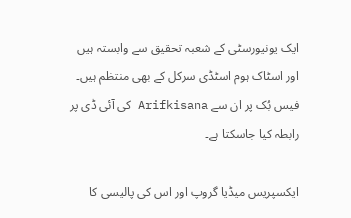ایک یونیورسٹی کے شعبہ تحقیق سے وابستہ ہیں اور اسٹاک ہوم اسٹڈی سرکل کے بھی منتظم ہیں۔ فیس بُک پر ان سے Arifkisana کی آئی ڈی پر رابطہ کیا جاسکتا ہے۔

ایکسپریس میڈیا گروپ اور اس کی پالیسی کا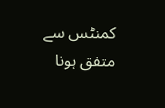کمنٹس سے متفق ہونا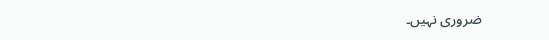ضروری نہیں۔